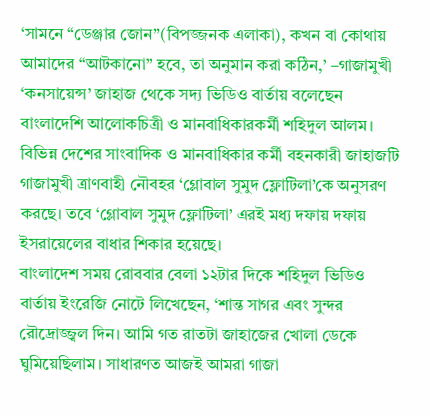‘সামনে “ডেঞ্জার জোন”(বিপজ্জনক এলাকা), কখন বা কোথায় আমাদের “আটকানো” হবে, তা অনুমান করা কঠিন,’ –গাজামুখী ‘কনসায়েন্স’ জাহাজ থেকে সদ্য ভিডিও বার্তায় বলেছেন বাংলাদেশি আলোকচিত্রী ও মানবাধিকারকর্মী শহিদুল আলম।
বিভিন্ন দেশের সাংবাদিক ও মানবাধিকার কর্মী বহনকারী জাহাজটি গাজামুখী ত্রাণবাহী নৌবহর ‘গ্লোবাল সুমুদ ফ্লোটিলা’কে অনুসরণ করছে। তবে ‘গ্লোবাল সুমুদ ফ্লোটিলা’ এরই মধ্য দফায় দফায় ইসরায়েলের বাধার শিকার হয়েছে।
বাংলাদেশ সময় রোববার বেলা ১২টার দিকে শহিদুল ভিডিও বার্তায় ইংরেজি নোটে লিখেছেন, ‘শান্ত সাগর এবং সুন্দর রৌদ্রোজ্জ্বল দিন। আমি গত রাতটা জাহাজের খোলা ডেকে ঘুমিয়েছিলাম। সাধারণত আজই আমরা গাজা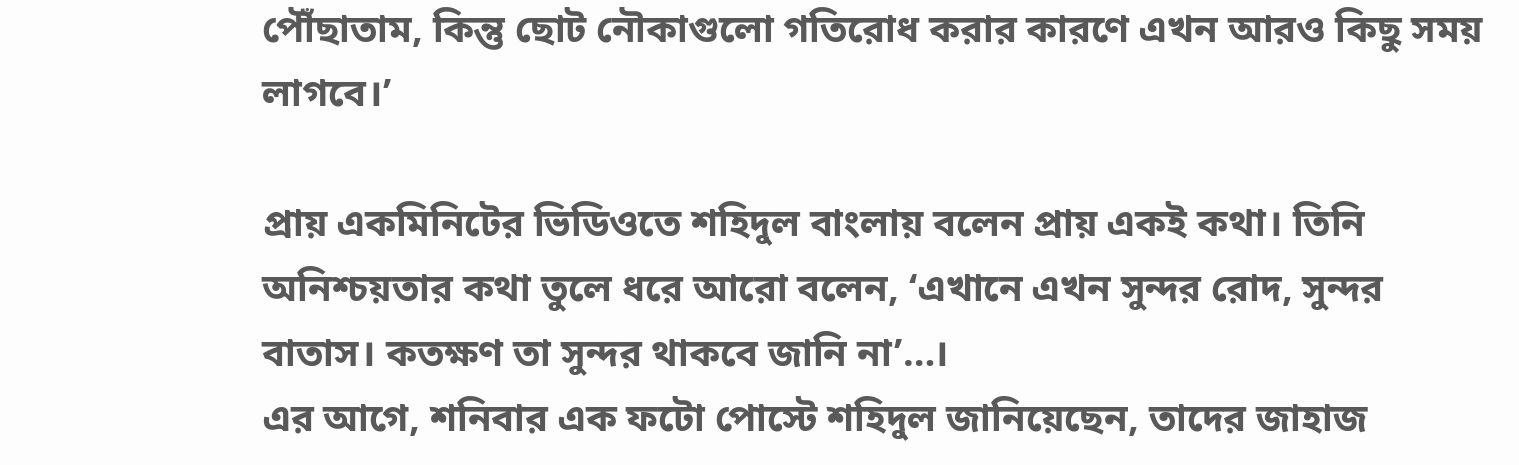পৌঁছাতাম, কিন্তু ছোট নৌকাগুলো গতিরোধ করার কারণে এখন আরও কিছু সময় লাগবে।’

প্রায় একমিনিটের ভিডিওতে শহিদুল বাংলায় বলেন প্রায় একই কথা। তিনি অনিশ্চয়তার কথা তুলে ধরে আরো বলেন, ‘এখানে এখন সুন্দর রোদ, সুন্দর বাতাস। কতক্ষণ তা সুন্দর থাকবে জানি না’…।
এর আগে, শনিবার এক ফটো পোস্টে শহিদুল জানিয়েছেন, তাদের জাহাজ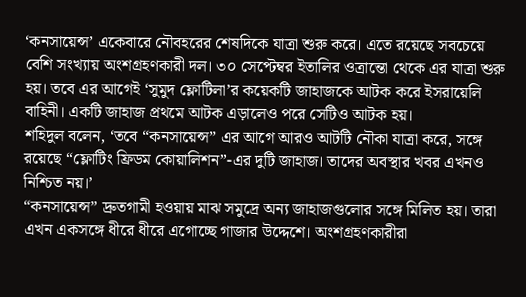‘কনসায়েন্স’ একেবারে নৌবহরের শেষদিকে যাত্রা শুরু করে। এতে রয়েছে সবচেয়ে বেশি সংখ্যায় অংশগ্রহণকারী দল। ৩০ সেপ্টেম্বর ইতালির ওত্রান্তো থেকে এর যাত্রা শুরু হয়। তবে এর আগেই ‘সুমুদ ফ্লোটিলা’র কয়েকটি জাহাজকে আটক করে ইসরায়েলি বাহিনী। একটি জাহাজ প্রথমে আটক এড়ালেও পরে সেটিও আটক হয়।
শহিদুল বলেন, ‘তবে “কনসায়েন্স” এর আগে আরও আটটি নৌকা যাত্রা করে, সঙ্গে রয়েছে “ফ্লোটিং ফ্রিডম কোয়ালিশন”-এর দুটি জাহাজ। তাদের অবস্থার খবর এখনও নিশ্চিত নয়।’
“কনসায়েন্স” দ্রুতগামী হওয়ায় মাঝ সমুদ্রে অন্য জাহাজগুলোর সঙ্গে মিলিত হয়। তারা এখন একসঙ্গে ধীরে ধীরে এগোচ্ছে গাজার উদ্দেশে। অংশগ্রহণকারীরা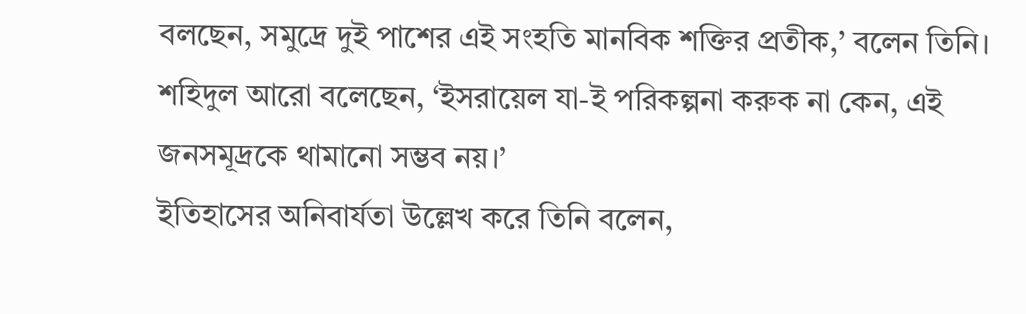বলছেন, সমুদ্রে দুই পাশের এই সংহতি মানবিক শক্তির প্রতীক,’ বলেন তিনি।
শহিদুল আরো বলেছেন, ‘ইসরায়েল যা-ই পরিকল্পনা করুক না কেন, এই জনসমূদ্রকে থামানো সম্ভব নয়।’
ইতিহাসের অনিবার্যতা উল্লেখ করে তিনি বলেন,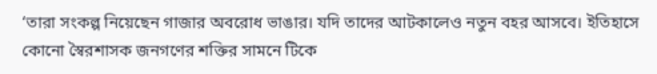‘তারা সংকল্প নিয়েছেন গাজার অবরোধ ভাঙার। যদি তাদের আটকালেও নতুন বহর আসবে। ইতিহাসে কোনো স্বৈরশাসক জনগণের শক্তির সামনে টিকে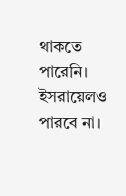থাকতে পারেনি। ইসরায়েলও পারবে না।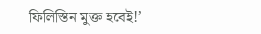ফিলিস্তিন মুক্ত হবেই!’